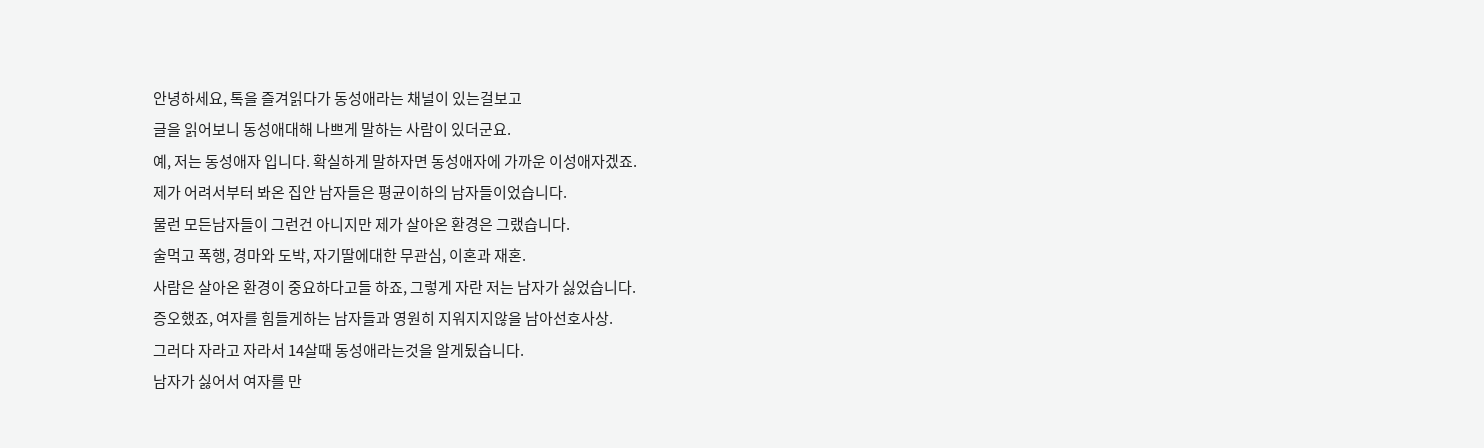안녕하세요, 톡을 즐겨읽다가 동성애라는 채널이 있는걸보고
글을 읽어보니 동성애대해 나쁘게 말하는 사람이 있더군요.
예, 저는 동성애자 입니다. 확실하게 말하자면 동성애자에 가까운 이성애자겠죠.
제가 어려서부터 봐온 집안 남자들은 평균이하의 남자들이었습니다.
물런 모든남자들이 그런건 아니지만 제가 살아온 환경은 그랬습니다.
술먹고 폭행, 경마와 도박, 자기딸에대한 무관심, 이혼과 재혼.
사람은 살아온 환경이 중요하다고들 하죠, 그렇게 자란 저는 남자가 싫었습니다.
증오했죠, 여자를 힘들게하는 남자들과 영원히 지워지지않을 남아선호사상.
그러다 자라고 자라서 14살때 동성애라는것을 알게됬습니다.
남자가 싫어서 여자를 만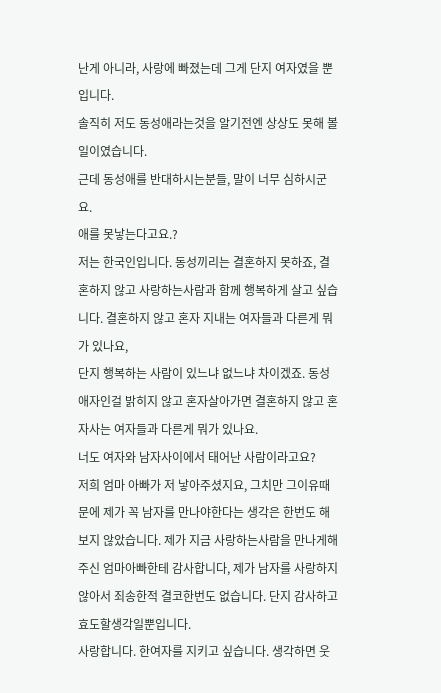난게 아니라, 사랑에 빠졌는데 그게 단지 여자였을 뿐입니다.
솔직히 저도 동성애라는것을 알기전엔 상상도 못해 볼일이였습니다.
근데 동성애를 반대하시는분들, 말이 너무 심하시군요.
애를 못낳는다고요.?
저는 한국인입니다. 동성끼리는 결혼하지 못하죠, 결혼하지 않고 사랑하는사람과 함께 행복하게 살고 싶습니다. 결혼하지 않고 혼자 지내는 여자들과 다른게 뭐가 있나요,
단지 행복하는 사람이 있느냐 없느냐 차이겠죠. 동성애자인걸 밝히지 않고 혼자살아가면 결혼하지 않고 혼자사는 여자들과 다른게 뭐가 있나요.
너도 여자와 남자사이에서 태어난 사람이라고요?
저희 엄마 아빠가 저 낳아주셨지요, 그치만 그이유때문에 제가 꼭 남자를 만나야한다는 생각은 한번도 해보지 않았습니다. 제가 지금 사랑하는사람을 만나게해주신 엄마아빠한테 감사합니다, 제가 남자를 사랑하지 않아서 죄송한적 결코한번도 없습니다. 단지 감사하고 효도할생각일뿐입니다.
사랑합니다. 한여자를 지키고 싶습니다. 생각하면 웃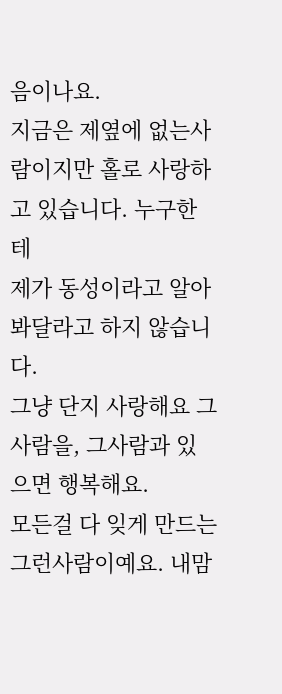음이나요.
지금은 제옆에 없는사람이지만 홀로 사랑하고 있습니다. 누구한테
제가 동성이라고 알아봐달라고 하지 않습니다.
그냥 단지 사랑해요 그사람을, 그사람과 있으면 행복해요.
모든걸 다 잊게 만드는 그런사람이예요. 내맘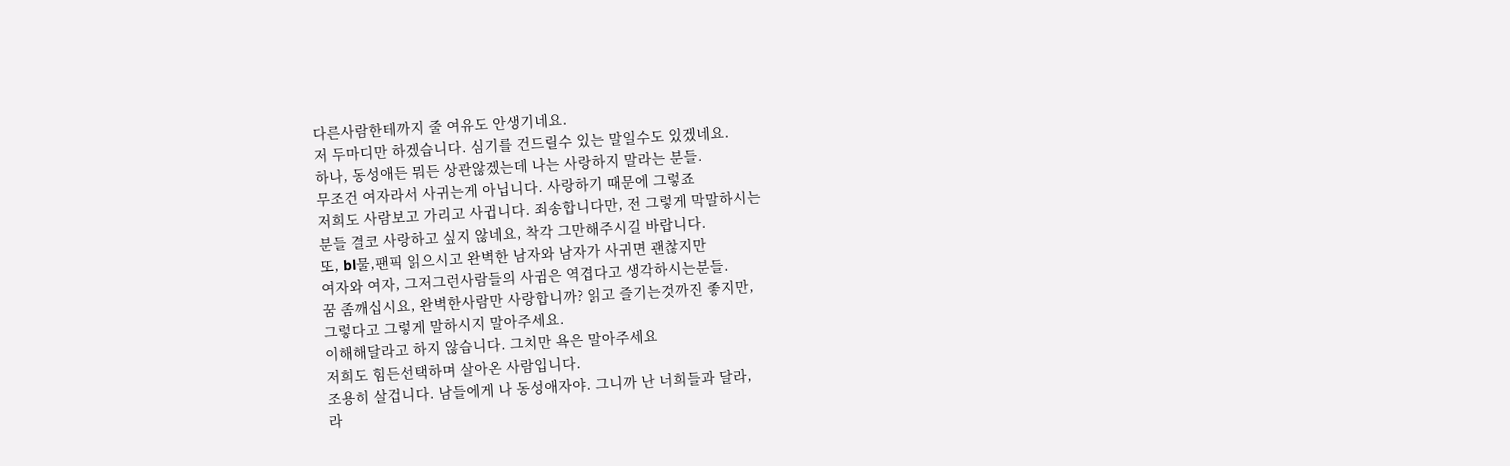다른사람한테까지 줄 여유도 안생기네요.
저 두마디만 하겠습니다. 심기를 건드릴수 있는 말일수도 있겠네요.
하나, 동성애든 뭐든 상관않겠는데 나는 사랑하지 말라는 분들.
무조건 여자라서 사귀는게 아닙니다. 사랑하기 때문에 그렇죠
저희도 사람보고 가리고 사귑니다. 죄송합니다만, 전 그렇게 막말하시는
분들 결코 사랑하고 싶지 않네요, 착각 그만해주시길 바랍니다.
또, bl물,팬픽 읽으시고 완벽한 남자와 남자가 사귀면 괜찮지만
여자와 여자, 그저그런사람들의 사귐은 역겹다고 생각하시는분들.
꿈 좀깨십시요, 완벽한사람만 사랑합니까? 읽고 즐기는것까진 좋지만,
그렇다고 그렇게 말하시지 말아주세요.
이해해달라고 하지 않습니다. 그치만 욕은 말아주세요
저희도 힘든선택하며 살아온 사람입니다.
조용히 살겁니다. 남들에게 나 동성애자야. 그니까 난 너희들과 달라,
라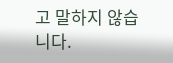고 말하지 않습니다.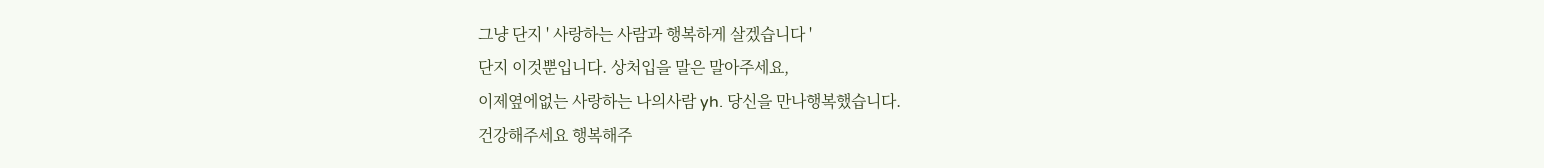그냥 단지 ' 사랑하는 사람과 행복하게 살겠습니다 '
단지 이것뿐입니다. 상처입을 말은 말아주세요,
이제옆에없는 사랑하는 나의사람 yh. 당신을 만나행복했습니다.
건강해주세요 행복해주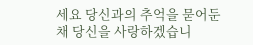세요 당신과의 추억을 묻어둔채 당신을 사랑하겠습니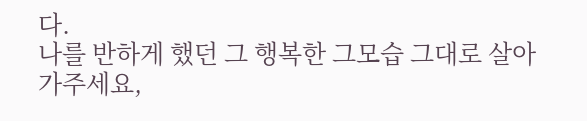다.
나를 반하게 했던 그 행복한 그모습 그대로 살아가주세요,